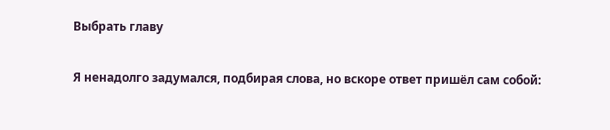Выбрать главу

Я ненадолго задумался, подбирая слова, но вскоре ответ пришёл сам собой: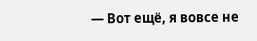— Вот ещё, я вовсе не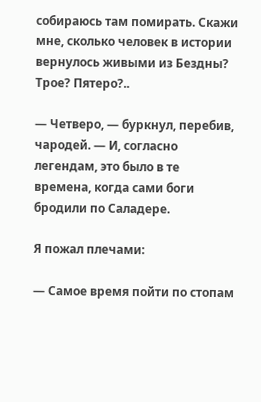собираюсь там помирать. Скажи мне, сколько человек в истории вернулось живыми из Бездны? Трое? Пятеро?..

— Четверо, — буркнул, перебив, чародей. — И, согласно легендам, это было в те времена, когда сами боги бродили по Саладере.

Я пожал плечами:

— Самое время пойти по стопам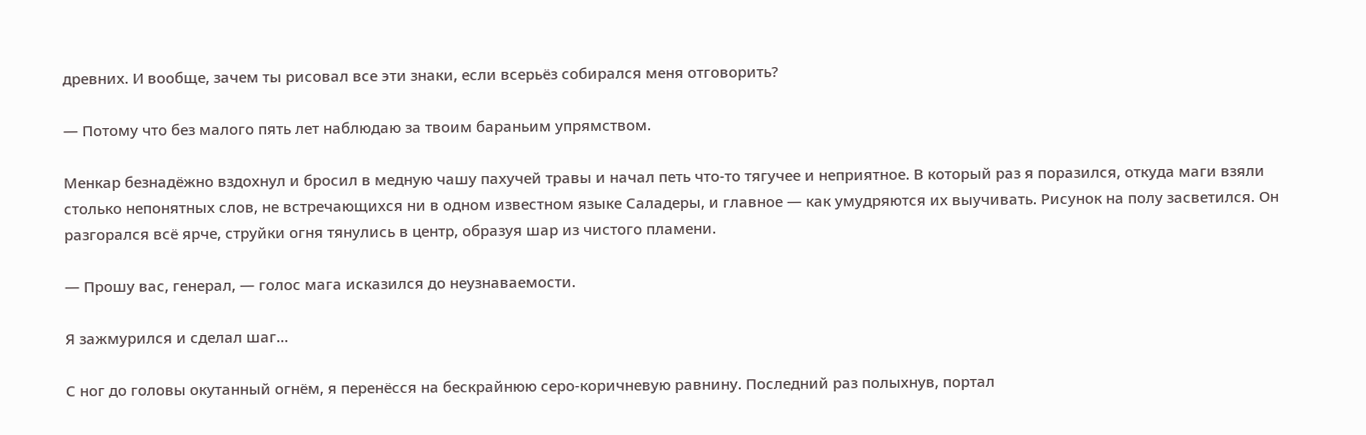древних. И вообще, зачем ты рисовал все эти знаки, если всерьёз собирался меня отговорить?

— Потому что без малого пять лет наблюдаю за твоим бараньим упрямством.

Менкар безнадёжно вздохнул и бросил в медную чашу пахучей травы и начал петь что-то тягучее и неприятное. В который раз я поразился, откуда маги взяли столько непонятных слов, не встречающихся ни в одном известном языке Саладеры, и главное — как умудряются их выучивать. Рисунок на полу засветился. Он разгорался всё ярче, струйки огня тянулись в центр, образуя шар из чистого пламени.

— Прошу вас, генерал, — голос мага исказился до неузнаваемости.

Я зажмурился и сделал шаг...

С ног до головы окутанный огнём, я перенёсся на бескрайнюю серо-коричневую равнину. Последний раз полыхнув, портал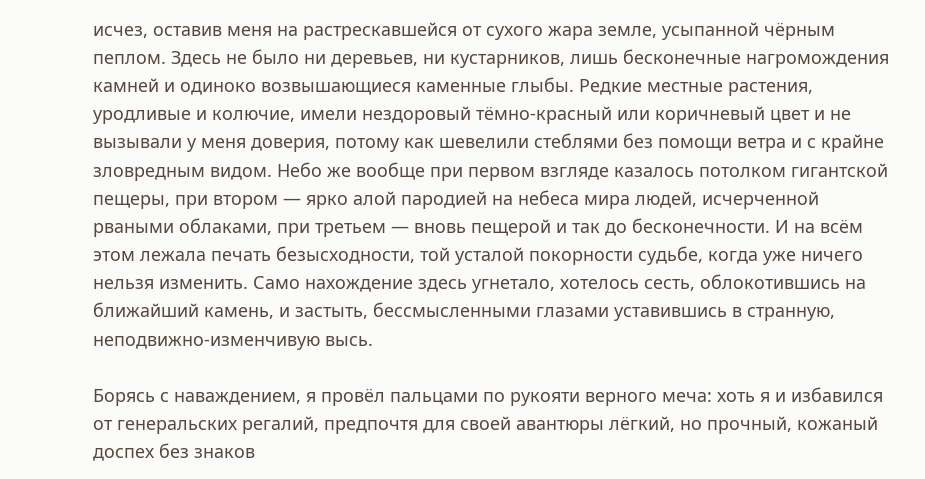исчез, оставив меня на растрескавшейся от сухого жара земле, усыпанной чёрным пеплом. Здесь не было ни деревьев, ни кустарников, лишь бесконечные нагромождения камней и одиноко возвышающиеся каменные глыбы. Редкие местные растения, уродливые и колючие, имели нездоровый тёмно-красный или коричневый цвет и не вызывали у меня доверия, потому как шевелили стеблями без помощи ветра и с крайне зловредным видом. Небо же вообще при первом взгляде казалось потолком гигантской пещеры, при втором — ярко алой пародией на небеса мира людей, исчерченной рваными облаками, при третьем — вновь пещерой и так до бесконечности. И на всём этом лежала печать безысходности, той усталой покорности судьбе, когда уже ничего нельзя изменить. Само нахождение здесь угнетало, хотелось сесть, облокотившись на ближайший камень, и застыть, бессмысленными глазами уставившись в странную, неподвижно-изменчивую высь.

Борясь с наваждением, я провёл пальцами по рукояти верного меча: хоть я и избавился от генеральских регалий, предпочтя для своей авантюры лёгкий, но прочный, кожаный доспех без знаков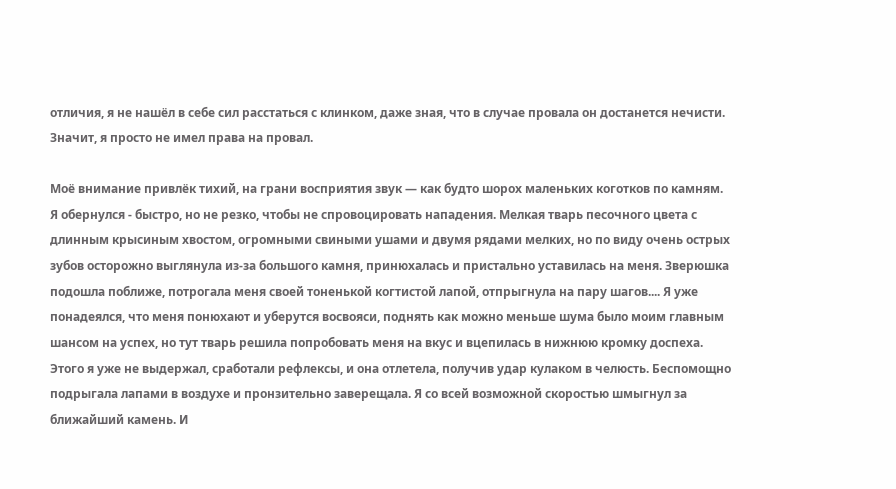отличия, я не нашёл в себе сил расстаться с клинком, даже зная, что в случае провала он достанется нечисти. Значит, я просто не имел права на провал.

Моё внимание привлёк тихий, на грани восприятия звук — как будто шорох маленьких коготков по камням. Я обернулся - быстро, но не резко, чтобы не спровоцировать нападения. Мелкая тварь песочного цвета с длинным крысиным хвостом, огромными свиными ушами и двумя рядами мелких, но по виду очень острых зубов осторожно выглянула из-за большого камня, принюхалась и пристально уставилась на меня. Зверюшка подошла поближе, потрогала меня своей тоненькой когтистой лапой, отпрыгнула на пару шагов.... Я уже понадеялся, что меня понюхают и уберутся восвояси, поднять как можно меньше шума было моим главным шансом на успех, но тут тварь решила попробовать меня на вкус и вцепилась в нижнюю кромку доспеха. Этого я уже не выдержал, сработали рефлексы, и она отлетела, получив удар кулаком в челюсть. Беспомощно подрыгала лапами в воздухе и пронзительно заверещала. Я со всей возможной скоростью шмыгнул за ближайший камень. И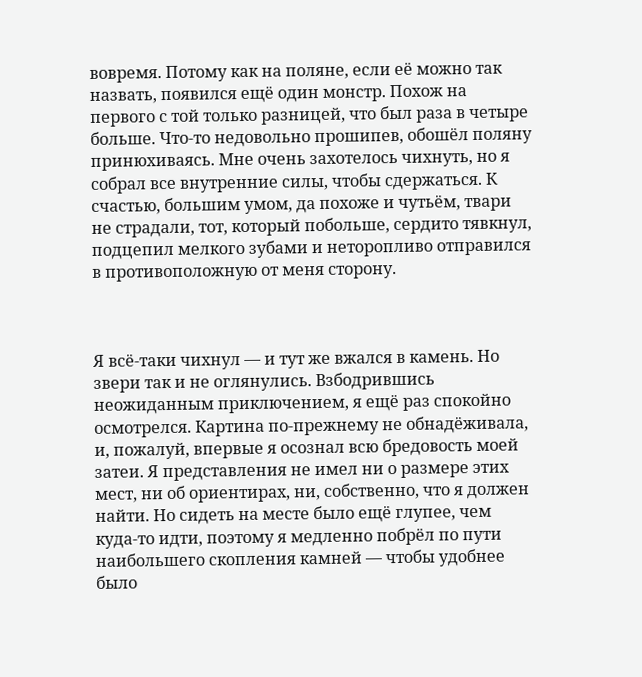вовремя. Потому как на поляне, если её можно так назвать, появился ещё один монстр. Похож на первого с той только разницей, что был раза в четыре больше. Что-то недовольно прошипев, обошёл поляну принюхиваясь. Мне очень захотелось чихнуть, но я собрал все внутренние силы, чтобы сдержаться. К счастью, большим умом, да похоже и чутьём, твари не страдали, тот, который побольше, сердито тявкнул, подцепил мелкого зубами и неторопливо отправился в противоположную от меня сторону.



Я всё-таки чихнул — и тут же вжался в камень. Но звери так и не оглянулись. Взбодрившись неожиданным приключением, я ещё раз спокойно осмотрелся. Картина по-прежнему не обнадёживала, и, пожалуй, впервые я осознал всю бредовость моей затеи. Я представления не имел ни о размере этих мест, ни об ориентирах, ни, собственно, что я должен найти. Но сидеть на месте было ещё глупее, чем куда-то идти, поэтому я медленно побрёл по пути наибольшего скопления камней — чтобы удобнее было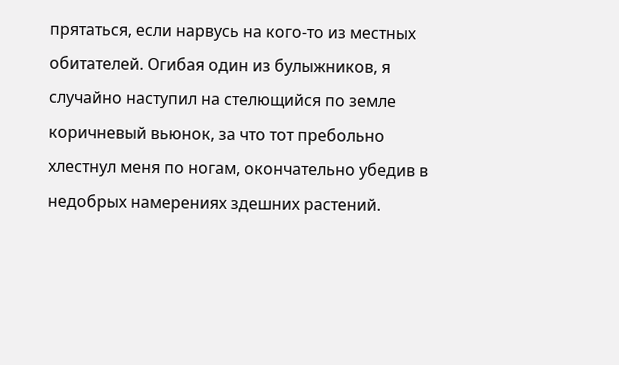прятаться, если нарвусь на кого-то из местных обитателей. Огибая один из булыжников, я случайно наступил на стелющийся по земле коричневый вьюнок, за что тот пребольно хлестнул меня по ногам, окончательно убедив в недобрых намерениях здешних растений.